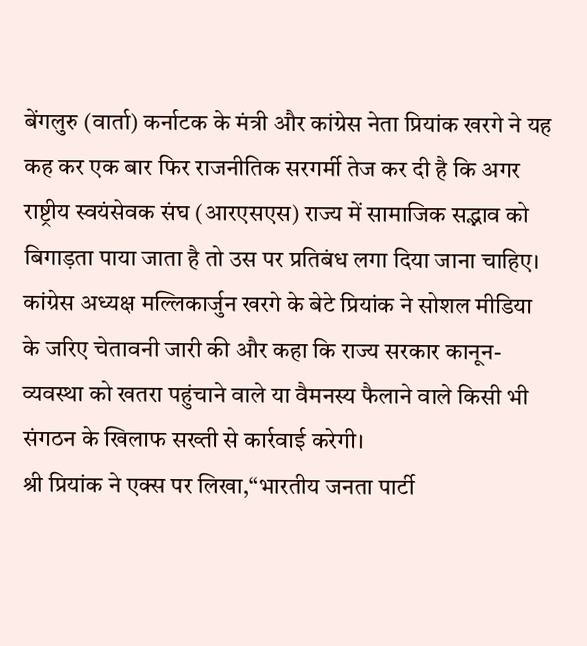बेंगलुरु (वार्ता) कर्नाटक के मंत्री और कांग्रेस नेता प्रियांक खरगे ने यह कह कर एक बार फिर राजनीतिक सरगर्मी तेज कर दी है कि अगर राष्ट्रीय स्वयंसेवक संघ (आरएसएस) राज्य में सामाजिक सद्भाव को बिगाड़ता पाया जाता है तो उस पर प्रतिबंध लगा दिया जाना चाहिए।
कांग्रेस अध्यक्ष मल्लिकार्जुन खरगे के बेटे प्रियांक ने सोशल मीडिया के जरिए चेतावनी जारी की और कहा कि राज्य सरकार कानून-व्यवस्था को खतरा पहुंचाने वाले या वैमनस्य फैलाने वाले किसी भी संगठन के खिलाफ सख्ती से कार्रवाई करेगी।
श्री प्रियांक ने एक्स पर लिखा,“भारतीय जनता पार्टी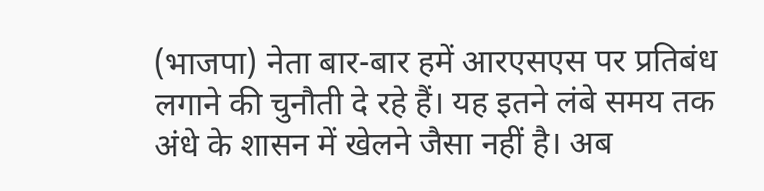(भाजपा) नेता बार-बार हमें आरएसएस पर प्रतिबंध लगाने की चुनौती दे रहे हैं। यह इतने लंबे समय तक अंधे के शासन में खेलने जैसा नहीं है। अब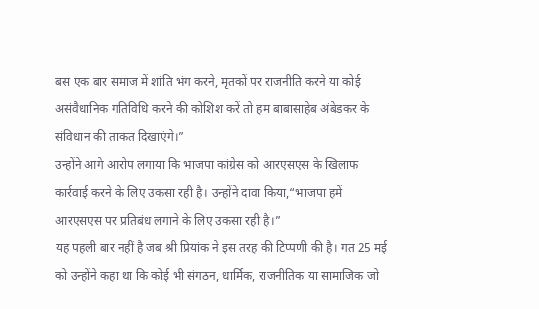बस एक बार समाज में शांति भंग करने, मृतकों पर राजनीति करने या कोई असंवैधानिक गतिविधि करने की कोशिश करें तो हम बाबासाहेब अंबेडकर के संविधान की ताकत दिखाएंगे।”
उन्होंने आगे आरोप लगाया कि भाजपा कांग्रेस को आरएसएस के खिलाफ कार्रवाई करने के लिए उकसा रही है। उन्होंने दावा किया,“भाजपा हमें आरएसएस पर प्रतिबंध लगाने के लिए उकसा रही है।”
यह पहली बार नहीं है जब श्री प्रियांक ने इस तरह की टिप्पणी की है। गत 25 मई को उन्होंने कहा था कि कोई भी संगठन, धार्मिक, राजनीतिक या सामाजिक जो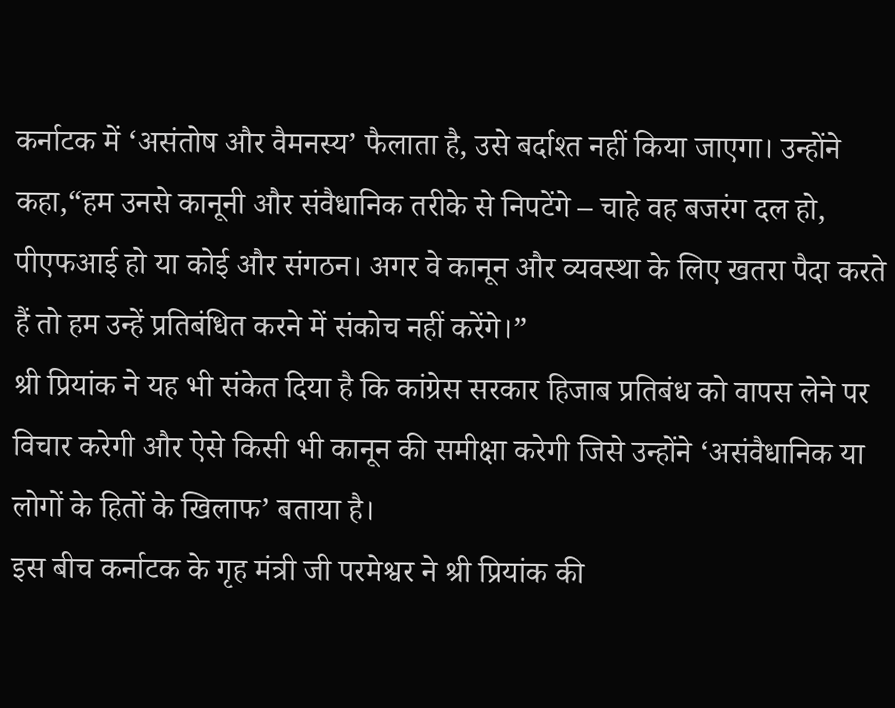कर्नाटक में ‘असंतोष और वैमनस्य’ फैलाता है, उसे बर्दाश्त नहीं किया जाएगा। उन्होंने कहा,“हम उनसे कानूनी और संवैधानिक तरीके से निपटेंगे – चाहे वह बजरंग दल हो, पीएफआई हो या कोई और संगठन। अगर वे कानून और व्यवस्था के लिए खतरा पैदा करते हैं तो हम उन्हें प्रतिबंधित करने में संकोच नहीं करेंगे।”
श्री प्रियांक ने यह भी संकेत दिया है कि कांग्रेस सरकार हिजाब प्रतिबंध को वापस लेने पर विचार करेगी और ऐसे किसी भी कानून की समीक्षा करेगी जिसे उन्होंने ‘असंवैधानिक या लोगों के हितों के खिलाफ’ बताया है।
इस बीच कर्नाटक के गृह मंत्री जी परमेश्वर ने श्री प्रियांक की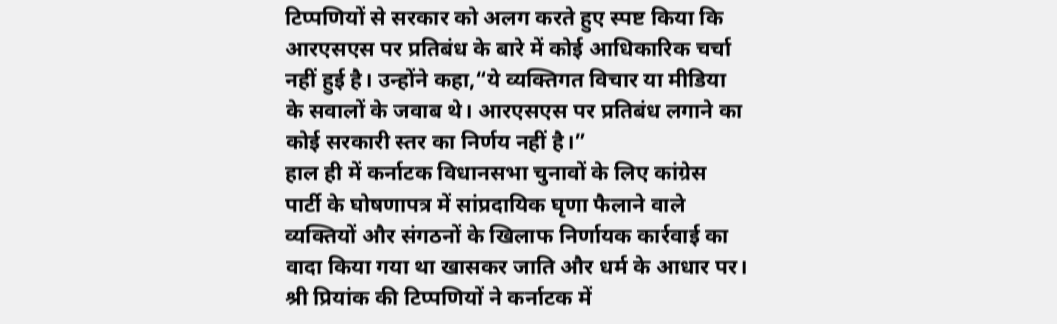टिप्पणियों से सरकार को अलग करते हुए स्पष्ट किया कि आरएसएस पर प्रतिबंध के बारे में कोई आधिकारिक चर्चा नहीं हुई है। उन्होंने कहा,“ये व्यक्तिगत विचार या मीडिया के सवालों के जवाब थे। आरएसएस पर प्रतिबंध लगाने का कोई सरकारी स्तर का निर्णय नहीं है।”
हाल ही में कर्नाटक विधानसभा चुनावों के लिए कांग्रेस पार्टी के घोषणापत्र में सांप्रदायिक घृणा फैलाने वाले व्यक्तियों और संगठनों के खिलाफ निर्णायक कार्रवाई का वादा किया गया था खासकर जाति और धर्म के आधार पर।
श्री प्रियांक की टिप्पणियों ने कर्नाटक में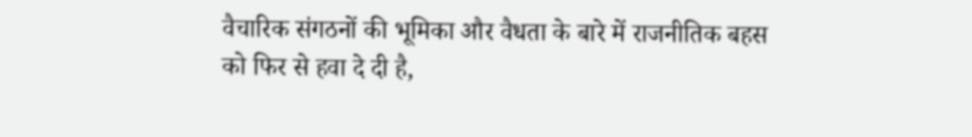वैचारिक संगठनों की भूमिका और वैधता के बारे में राजनीतिक बहस को फिर से हवा दे दी है,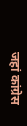जहां कांग्रेस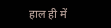हाल ही में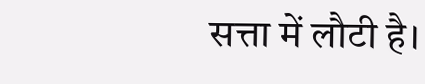सत्ता में लौटी है।